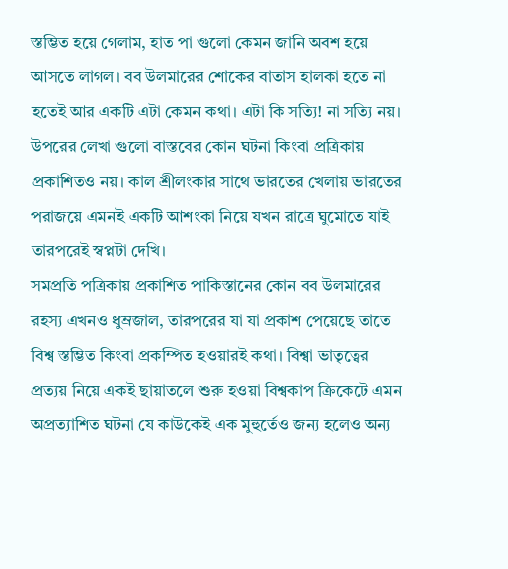স্তম্ভিত হয়ে গেলাম, হাত পা গুলো কেমন জানি অবশ হয়ে আসতে লাগল। বব উলমারের শোকের বাতাস হালকা হতে না হতেই আর একটি এটা কেমন কথা। এটা কি সত্যি! না সত্যি নয়।
উপরের লেখা গুলো বাস্তবের কোন ঘটনা কিংবা প্রত্রিকায় প্রকাশিতও নয়। কাল শ্রীলংকার সাথে ভারতের খেলায় ভারতের পরাজয়ে এমনই একটি আশংকা নিয়ে যখন রাত্রে ঘুমোতে যাই তারপরেই স্বপ্নটা দেখি।
সমপ্রতি পত্রিকায় প্রকাশিত পাকিস্তানের কোন বব উলমারের রহস্য এখনও ধুম্রজাল, তারপরের যা যা প্রকাশ পেয়েছে তাতে বিশ্ব স্তম্ভিত কিংবা প্রকম্পিত হওয়ারই কথা। বিশ্বা ভাতৃত্বের প্রত্যয় নিয়ে একই ছায়াতলে শুরু হওয়া বিশ্বকাপ ক্রিকেটে এমন অপ্রত্যাশিত ঘটনা যে কাউকেই এক মুহুর্তেও জন্য হলেও অন্য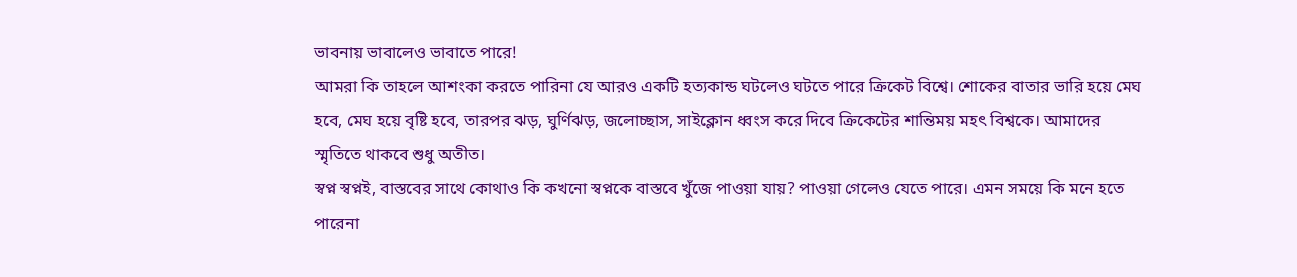ভাবনায় ভাবালেও ভাবাতে পারে!
আমরা কি তাহলে আশংকা করতে পারিনা যে আরও একটি হত্যকান্ড ঘটলেও ঘটতে পারে ক্রিকেট বিশ্বে। শোকের বাতার ভারি হয়ে মেঘ হবে, মেঘ হয়ে বৃষ্টি হবে, তারপর ঝড়, ঘুর্ণিঝড়, জলোচ্ছাস, সাইক্লোন ধ্বংস করে দিবে ক্রিকেটের শান্তিময় মহৎ বিশ্বকে। আমাদের স্মৃতিতে থাকবে শুধু অতীত।
স্বপ্ন স্বপ্নই, বাস্তবের সাথে কোথাও কি কখনো স্বপ্নকে বাস্তবে খুঁজে পাওয়া যায়? পাওয়া গেলেও যেতে পারে। এমন সময়ে কি মনে হতে পারেনা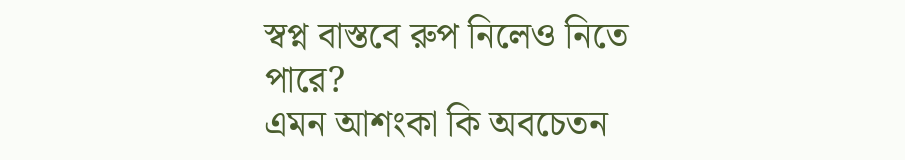স্বপ্ন বাস্তবে রুপ নিলেও নিতে পারে?
এমন আশংকা কি অবচেতন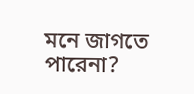মনে জাগতে পারেনা?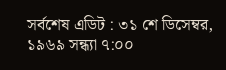সর্বশেষ এডিট : ৩১ শে ডিসেম্বর, ১৯৬৯ সন্ধ্যা ৭:০০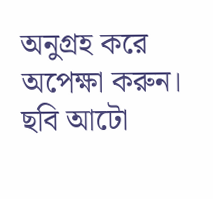অনুগ্রহ করে অপেক্ষা করুন। ছবি আটো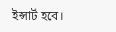ইন্সার্ট হবে।